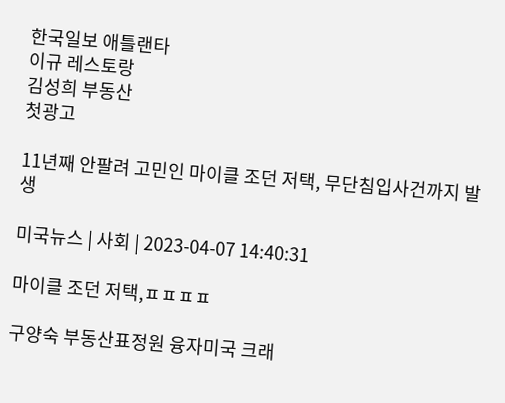한국일보 애틀랜타
이규 레스토랑
김성희 부동산
첫광고

11년째 안팔려 고민인 마이클 조던 저택, 무단침입사건까지 발생

미국뉴스 | 사회 | 2023-04-07 14:40:31

마이클 조던 저택,ㅍㅍㅍㅍ

구양숙 부동산표정원 융자미국 크래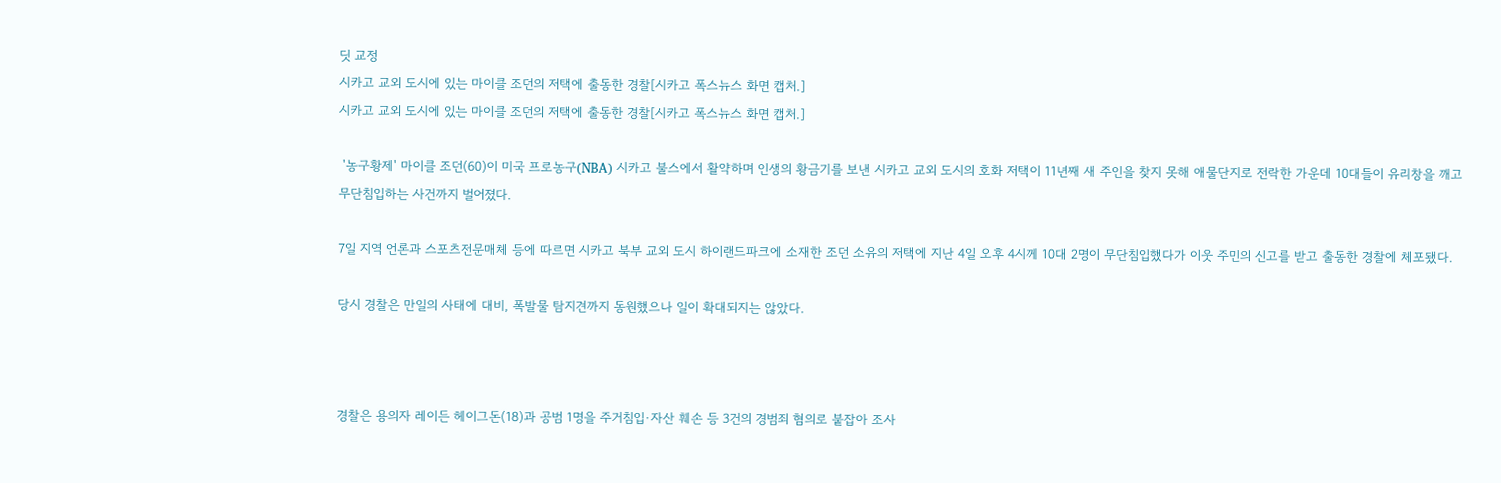딧 교정
시카고 교외 도시에 있는 마이클 조던의 저택에 출동한 경찰[시카고 폭스뉴스 화면 캡처.]
시카고 교외 도시에 있는 마이클 조던의 저택에 출동한 경찰[시카고 폭스뉴스 화면 캡처.]

 '농구황제' 마이클 조던(60)이 미국 프로농구(NBA) 시카고 불스에서 활약하며 인생의 황금기를 보낸 시카고 교외 도시의 호화 저택이 11년째 새 주인을 찾지 못해 애물단지로 전락한 가운데 10대들이 유리창을 깨고 무단침입하는 사건까지 벌어졌다.

7일 지역 언론과 스포츠전문매체 등에 따르면 시카고 북부 교외 도시 하이랜드파크에 소재한 조던 소유의 저택에 지난 4일 오후 4시께 10대 2명이 무단침입했다가 이웃 주민의 신고를 받고 출동한 경찰에 체포됐다.

당시 경찰은 만일의 사태에 대비, 폭발물 탐지견까지 동원했으나 일이 확대되지는 않았다.



경찰은 용의자 레이든 헤이그돈(18)과 공범 1명을 주거침입·자산 훼손 등 3건의 경범죄 혐의로 붙잡아 조사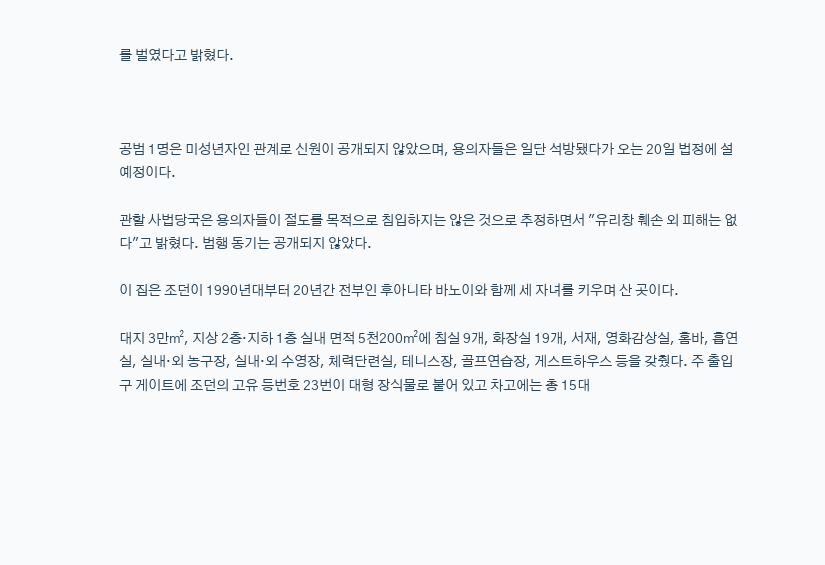를 벌였다고 밝혔다.



공범 1명은 미성년자인 관계로 신원이 공개되지 않았으며, 용의자들은 일단 석방됐다가 오는 20일 법정에 설 예정이다.

관할 사법당국은 용의자들이 절도를 목적으로 침입하지는 않은 것으로 추정하면서 "유리창 훼손 외 피해는 없다"고 밝혔다. 범행 동기는 공개되지 않았다.

이 집은 조던이 1990년대부터 20년간 전부인 후아니타 바노이와 함께 세 자녀를 키우며 산 곳이다.

대지 3만㎡, 지상 2층·지하 1층 실내 면적 5천200㎡에 침실 9개, 화장실 19개, 서재, 영화감상실, 홈바, 흡연실, 실내·외 농구장, 실내·외 수영장, 체력단련실, 테니스장, 골프연습장, 게스트하우스 등을 갖췄다. 주 출입구 게이트에 조던의 고유 등번호 23번이 대형 장식물로 붙어 있고 차고에는 총 15대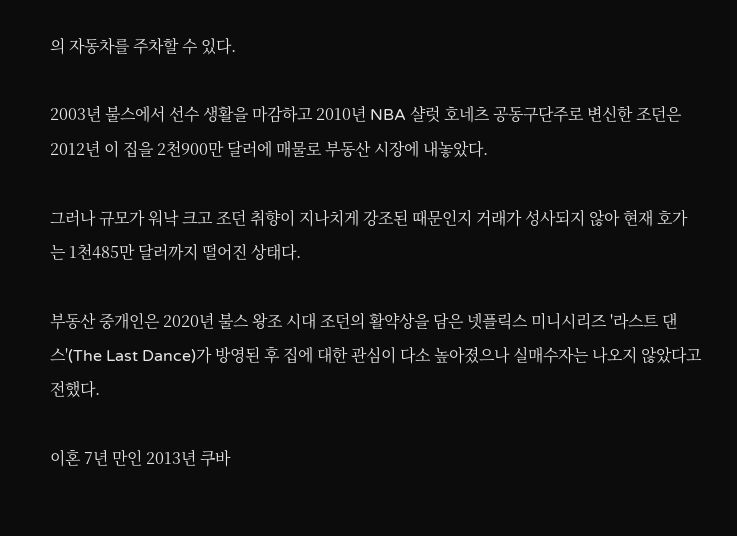의 자동차를 주차할 수 있다.

2003년 불스에서 선수 생활을 마감하고 2010년 NBA 샬럿 호네츠 공동구단주로 변신한 조던은 2012년 이 집을 2천900만 달러에 매물로 부동산 시장에 내놓았다.

그러나 규모가 워낙 크고 조던 취향이 지나치게 강조된 때문인지 거래가 성사되지 않아 현재 호가는 1천485만 달러까지 떨어진 상태다.

부동산 중개인은 2020년 불스 왕조 시대 조던의 활약상을 담은 넷플릭스 미니시리즈 '라스트 댄스'(The Last Dance)가 방영된 후 집에 대한 관심이 다소 높아졌으나 실매수자는 나오지 않았다고 전했다.

이혼 7년 만인 2013년 쿠바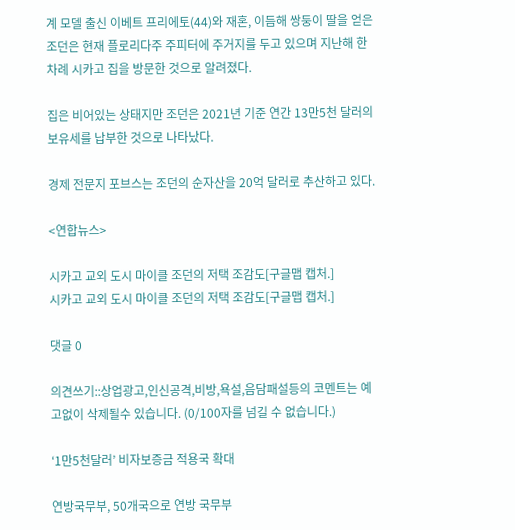계 모델 출신 이베트 프리에토(44)와 재혼, 이듬해 쌍둥이 딸을 얻은 조던은 현재 플로리다주 주피터에 주거지를 두고 있으며 지난해 한차례 시카고 집을 방문한 것으로 알려졌다.

집은 비어있는 상태지만 조던은 2021년 기준 연간 13만5천 달러의 보유세를 납부한 것으로 나타났다.

경제 전문지 포브스는 조던의 순자산을 20억 달러로 추산하고 있다.

<연합뉴스>

시카고 교외 도시 마이클 조던의 저택 조감도[구글맵 캡처.]
시카고 교외 도시 마이클 조던의 저택 조감도[구글맵 캡처.]

댓글 0

의견쓰기::상업광고,인신공격,비방,욕설,음담패설등의 코멘트는 예고없이 삭제될수 있습니다. (0/100자를 넘길 수 없습니다.)

‘1만5천달러’ 비자보증금 적용국 확대

연방국무부, 50개국으로 연방 국무부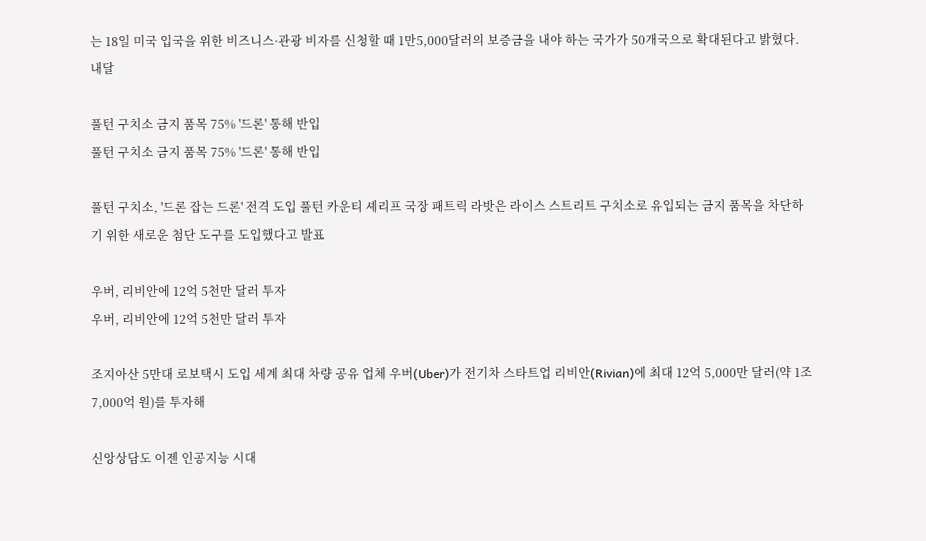는 18일 미국 입국을 위한 비즈니스·관광 비자를 신청할 때 1만5,000달러의 보증금을 내야 하는 국가가 50개국으로 확대된다고 밝혔다. 내달

풀턴 구치소 금지 품목 75% '드론' 통해 반입
풀턴 구치소 금지 품목 75% '드론' 통해 반입

풀턴 구치소, '드론 잡는 드론' 전격 도입 풀턴 카운티 셰리프 국장 패트릭 라밧은 라이스 스트리트 구치소로 유입되는 금지 품목을 차단하기 위한 새로운 첨단 도구를 도입했다고 발표

우버, 리비안에 12억 5천만 달러 투자
우버, 리비안에 12억 5천만 달러 투자

조지아산 5만대 로보택시 도입 세계 최대 차량 공유 업체 우버(Uber)가 전기차 스타트업 리비안(Rivian)에 최대 12억 5,000만 달러(약 1조 7,000억 원)를 투자해

신앙상담도 이젠 인공지능 시대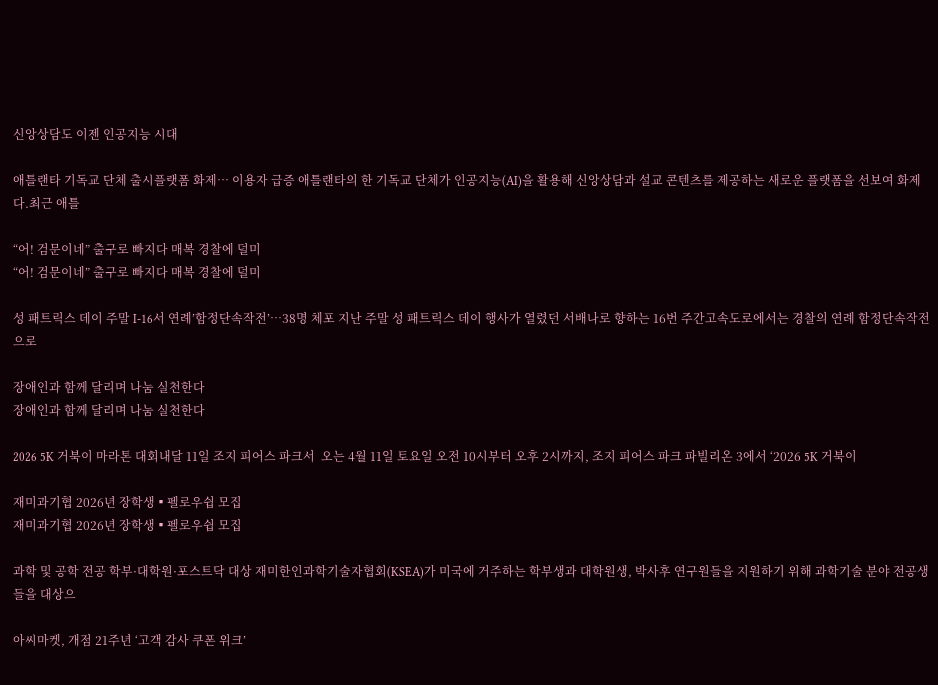신앙상담도 이젠 인공지능 시대

애틀랜타 기독교 단체 출시플랫폼 화제… 이용자 급증 애틀랜타의 한 기독교 단체가 인공지능(AI)을 활용해 신앙상담과 설교 콘텐츠를 제공하는 새로운 플랫폼을 선보여 화제다.최근 애틀

“어! 검문이네” 출구로 빠지다 매복 경찰에 덜미
“어! 검문이네” 출구로 빠지다 매복 경찰에 덜미

성 패트릭스 데이 주말 I-16서 연례’함정단속작전’…38명 체포 지난 주말 성 패트릭스 데이 행사가 열렸던 서배나로 향하는 16번 주간고속도로에서는 경찰의 연례 함정단속작전으로

장애인과 함께 달리며 나눔 실천한다
장애인과 함께 달리며 나눔 실천한다

2026 5K 거북이 마라톤 대회내달 11일 조지 피어스 파크서  오는 4월 11일 토요일 오전 10시부터 오후 2시까지, 조지 피어스 파크 파빌리온 3에서 ‘2026 5K 거북이

재미과기협 2026년 장학생▪펠로우쉽 모집
재미과기협 2026년 장학생▪펠로우쉽 모집

과학 및 공학 전공 학부·대학원·포스트닥 대상 재미한인과학기술자협회(KSEA)가 미국에 거주하는 학부생과 대학원생, 박사후 연구원들을 지원하기 위해 과학기술 분야 전공생들을 대상으

아씨마켓, 개점 21주년 ‘고객 감사 쿠폰 위크’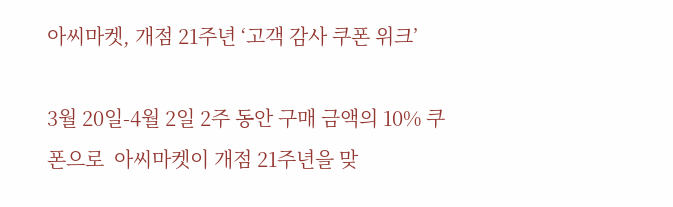아씨마켓, 개점 21주년 ‘고객 감사 쿠폰 위크’

3월 20일-4월 2일 2주 동안 구매 금액의 10% 쿠폰으로  아씨마켓이 개점 21주년을 맞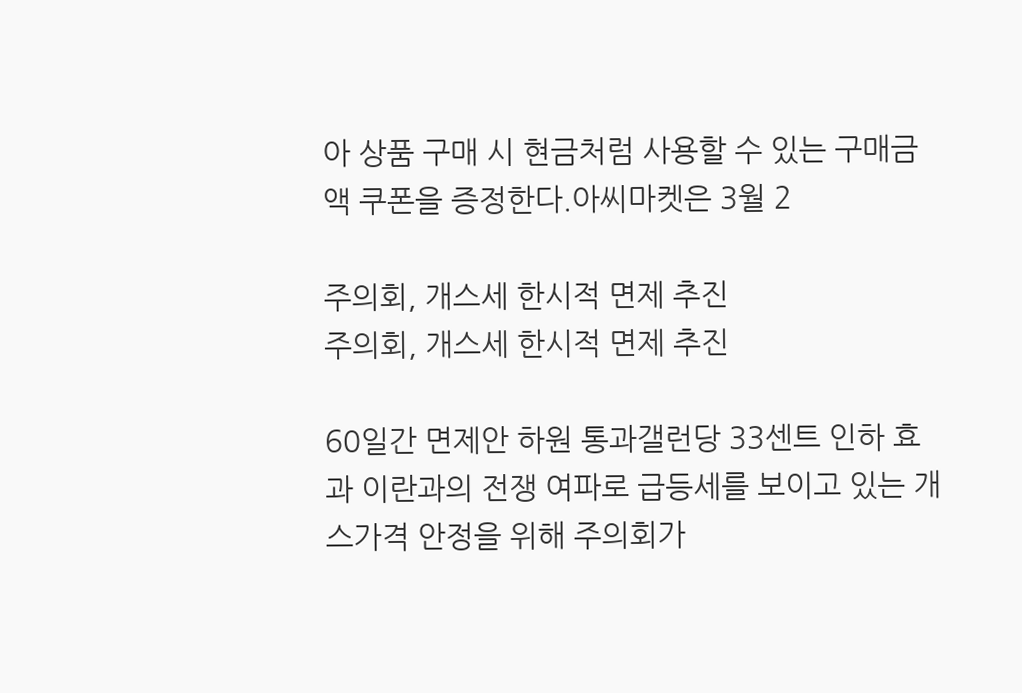아 상품 구매 시 현금처럼 사용할 수 있는 구매금액 쿠폰을 증정한다.아씨마켓은 3월 2

주의회, 개스세 한시적 면제 추진
주의회, 개스세 한시적 면제 추진

60일간 면제안 하원 통과갤런당 33센트 인하 효과 이란과의 전쟁 여파로 급등세를 보이고 있는 개스가격 안정을 위해 주의회가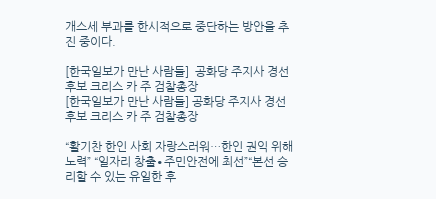개스세 부과를 한시적으로 중단하는 방안을 추진 중이다.

[한국일보가 만난 사람들]  공화당 주지사 경선 후보 크리스 카 주 검찰총장
[한국일보가 만난 사람들] 공화당 주지사 경선 후보 크리스 카 주 검찰총장

“활기찬 한인 사회 자랑스러워…한인 권익 위해 노력” “일자리 창출∙주민안전에 최선”“본선 승리할 수 있는 유일한 후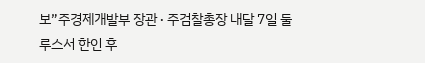보”주경제개발부 장관 ∙ 주검찰총장 내달 7일 둘루스서 한인 후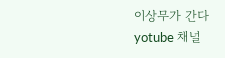이상무가 간다 yotube 채널